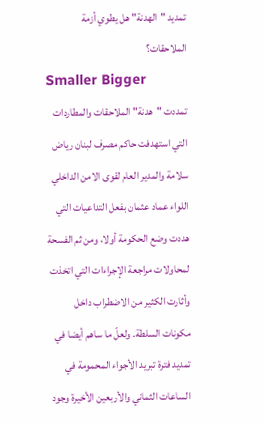تمديد "الهدنة" هل يطوي أزمة الملاحقات؟
Smaller Bigger
تمددت "هدنة" الملاحقات والمطاردات التي استهدفت حاكم مصرف لبنان رياض سلامة والمدير العام لقوى الامن الداخلي اللواء عماد عثمان بفعل التداعيات التي هددت وضع الحكومة أولا، ومن ثم الفسحة لمحاولات مراجعة الإجراءات التي اتخذت وأثارت الكثير من الاضطراب داخل مكونات السلطة. ولعلّ ما ساهم أيضا في تمديد فترة تبريد الأجواء المحمومة في الساعات الثماني والأربعين الأخيرة وجود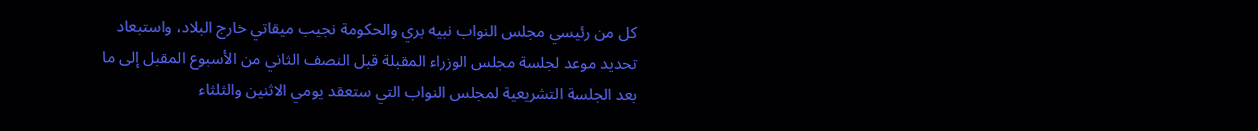كل من رئيسي مجلس النواب نبيه بري والحكومة نجيب ميقاتي خارج البلاد، واستبعاد تحديد موعد لجلسة مجلس الوزراء المقبلة قبل النصف الثاني من الأسبوع المقبل إلى ما بعد الجلسة التشريعية لمجلس النواب التي ستعقد يومي الاثنين والثلثاء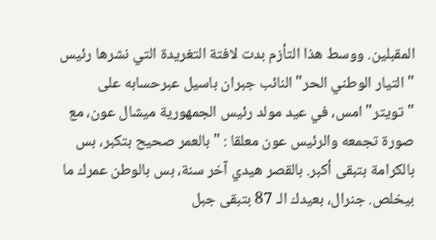المقبلين. ووسط هذا التأزم بدت لافتة التغريدة التي نشرها رئيس "التيار الوطني الحر" النائب جبران باسيل عبرحسابه على "تويتر" امس، في عيد مولد رئيس الجمهورية ميشال عون، مع صورة تجمعه والرئيس عون معلقا : "بالعمر صحيح بتكبر، بس بالكرامة بتبقى أكبر. بالقصر هيدي آخر سنة، بس بالوطن عمرك ما بيخلص. جنرال، بعيدك الـ 87 بتبقى جبل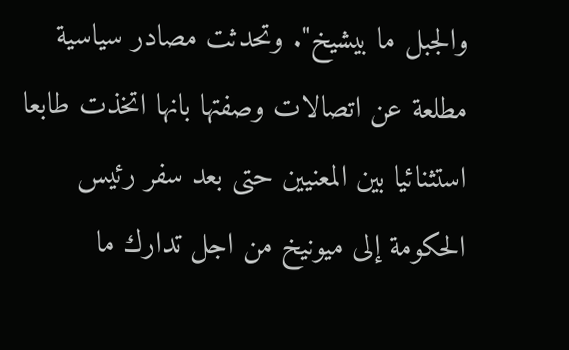والجبل ما بيشيخ". وتحدثت مصادر سياسية مطلعة عن اتصالات وصفتها بانها اتخذت طابعا استثنائيا بين المعنيين حتى بعد سفر رئيس الحكومة إلى ميونيخ من اجل تدارك ما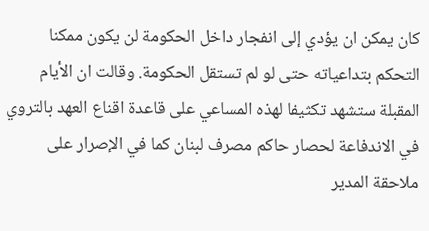كان يمكن ان يؤدي إلى انفجار داخل الحكومة لن يكون ممكنا التحكم بتداعياته حتى لو لم تستقل الحكومة. وقالت ان الأيام المقبلة ستشهد تكثيفا لهذه المساعي على قاعدة اقناع العهد بالتروي في الاندفاعة لحصار حاكم مصرف لبنان كما في الإصرار على ملاحقة المدير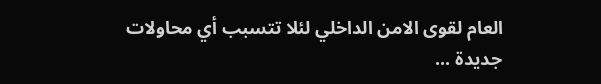العام لقوى الامن الداخلي لئلا تتسبب أي محاولات جديدة ...